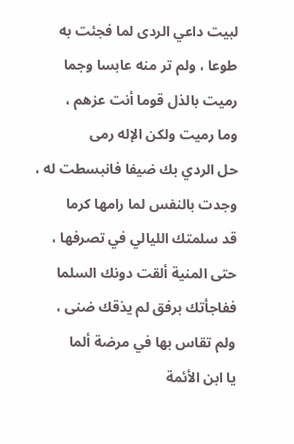لبيت داعي الردى لما فجئت به
طوعا ، ولم تر منه عابسا وجما
رميت بالذل قوما أنت عزهم ،
وما رميت ولكن الإله رمى
حل الردي بك ضيفا فانبسطت له ،
وجدت بالنفس لما رامها كرما
قد سلمتك الليالي في تصرفها ،
حتى المنية ألقت دونك السلما
ففاجأتك برفق لم يذقك ضنى ،
ولم تقاس بها في مرضة ألما
يا ابن الأئمة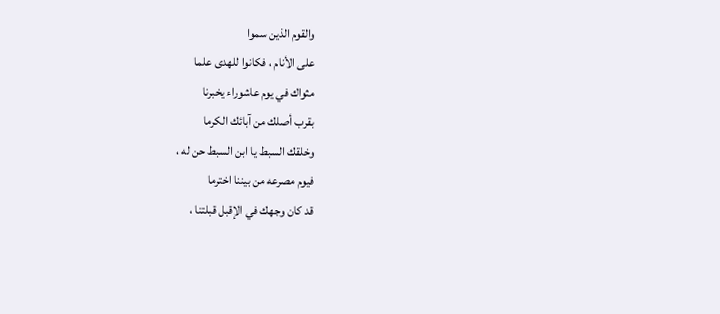والقوم الذين سموا
على الأنام ، فكانوا للهدى علما
مثواك في يوم عاشوراء يخبرنا
بقرب أصلك من آبائك الكرما
وخلقك السبط يا ابن السبط حن له ،
فيوم مصرعه من بيننا اخترما
قد كان وجهك في الإقبل قبلتنا ،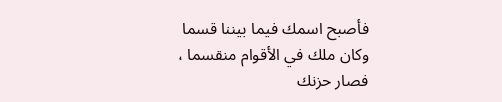فأصبح اسمك فيما بيننا قسما
وكان ملك في الأقوام منقسما ،
فصار حزنك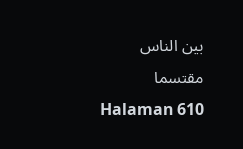بين الناس مقتسما
Halaman 610